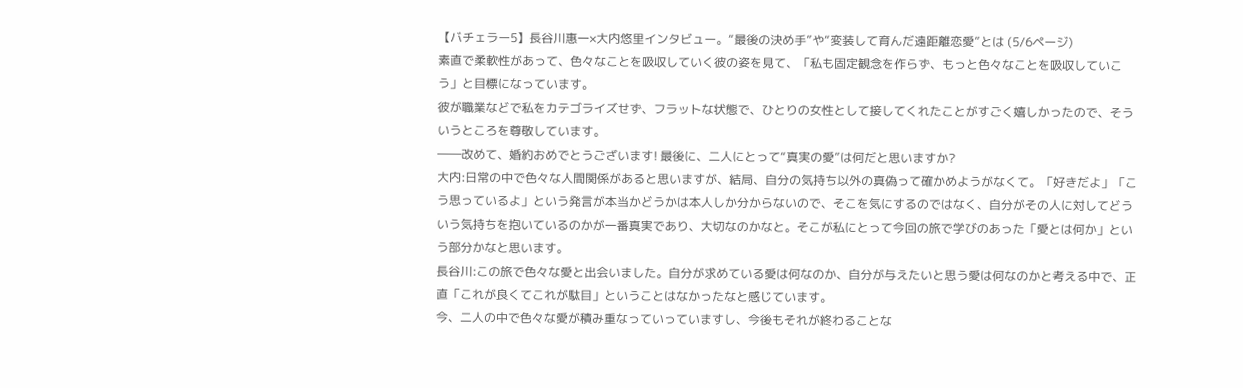【バチェラー5】長谷川惠一×大内悠里インタビュー。“最後の決め手”や“変装して育んだ遠距離恋愛”とは (5/6ページ)
素直で柔軟性があって、色々なことを吸収していく彼の姿を見て、「私も固定観念を作らず、もっと色々なことを吸収していこう」と目標になっています。
彼が職業などで私をカテゴライズせず、フラットな状態で、ひとりの女性として接してくれたことがすごく嬉しかったので、そういうところを尊敬しています。
――改めて、婚約おめでとうございます! 最後に、二人にとって“真実の愛”は何だと思いますか?
大内:日常の中で色々な人間関係があると思いますが、結局、自分の気持ち以外の真偽って確かめようがなくて。「好きだよ」「こう思っているよ」という発言が本当かどうかは本人しか分からないので、そこを気にするのではなく、自分がその人に対してどういう気持ちを抱いているのかが一番真実であり、大切なのかなと。そこが私にとって今回の旅で学びのあった「愛とは何か」という部分かなと思います。
長谷川:この旅で色々な愛と出会いました。自分が求めている愛は何なのか、自分が与えたいと思う愛は何なのかと考える中で、正直「これが良くてこれが駄目」ということはなかったなと感じています。
今、二人の中で色々な愛が積み重なっていっていますし、今後もそれが終わることな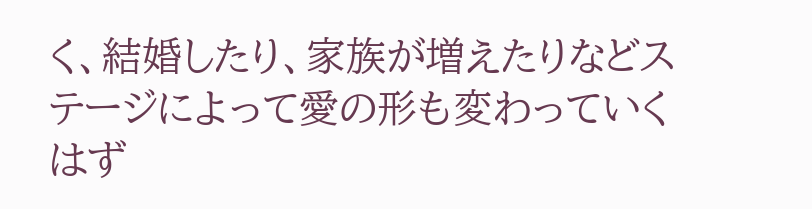く、結婚したり、家族が増えたりなどステージによって愛の形も変わっていくはず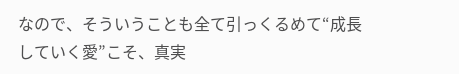なので、そういうことも全て引っくるめて“成長していく愛”こそ、真実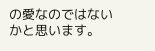の愛なのではないかと思います。